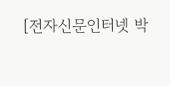[전자신문인터넷 박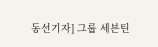동선기자] 그룹 세븐틴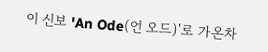이 신보 'An Ode(언 오드)'로 가온차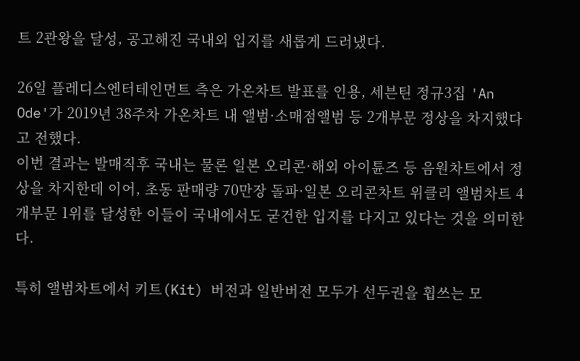트 2관왕을 달성, 공고해진 국내외 입지를 새롭게 드러냈다.

26일 플레디스엔터테인먼트 측은 가온차트 발표를 인용, 세븐틴 정규3집 'An Ode'가 2019년 38주차 가온차트 내 앨범·소매점앨범 등 2개부문 정상을 차지했다고 전했다.
이번 결과는 발매직후 국내는 물론 일본 오리콘·해외 아이튠즈 등 음원차트에서 정상을 차지한데 이어, 초동 판매량 70만장 돌파·일본 오리콘차트 위클리 앨범차트 4개부문 1위를 달성한 이들이 국내에서도 굳건한 입지를 다지고 있다는 것을 의미한다.

특히 앨범차트에서 키트(Kit) 버전과 일반버전 모두가 선두권을 휩쓰는 모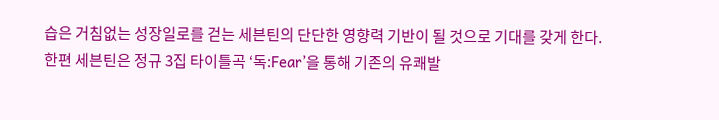습은 거침없는 성장일로를 걷는 세븐틴의 단단한 영향력 기반이 될 것으로 기대를 갖게 한다.
한편 세븐틴은 정규 3집 타이틀곡 ‘독:Fear’을 통해 기존의 유쾌발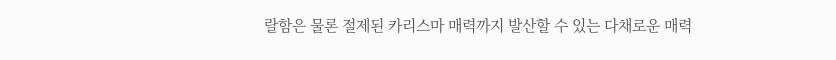랄함은 물론 절제된 카리스마 매력까지 발산할 수 있는 다채로운 매력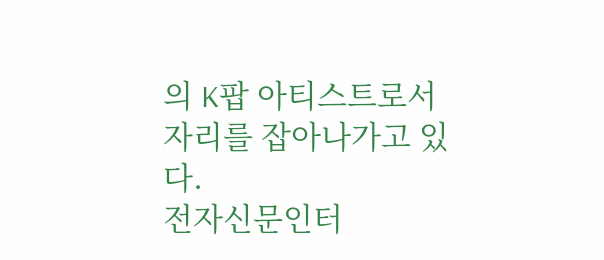의 K팝 아티스트로서 자리를 잡아나가고 있다.
전자신문인터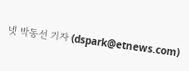넷 박동선 기자 (dspark@etnews.com)